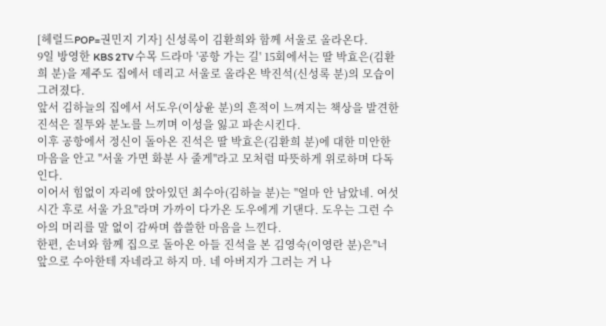[헤럴드POP=권민지 기자] 신성록이 김환희와 함께 서울로 올라온다.
9일 방영한 KBS 2TV 수목 드라마 '공항 가는 길' 15회에서는 딸 박효은(김환희 분)을 제주도 집에서 데리고 서울로 올라온 박진석(신성록 분)의 모습이 그려졌다.
앞서 김하늘의 집에서 서도우(이상윤 분)의 흔적이 느껴지는 책상을 발견한 진석은 질투와 분노를 느끼며 이성을 잃고 파손시킨다.
이후 공항에서 정신이 돌아온 진석은 딸 박효은(김환희 분)에 대한 미안한 마음을 안고 "서울 가면 화분 사 줄게"라고 모처럼 따뜻하게 위로하며 다독인다.
이어서 힘없이 자리에 앉아있던 최수아(김하늘 분)는 "얼마 안 남았네. 여섯 시간 후로 서울 가요"라며 가까이 다가온 도우에게 기댄다. 도우는 그런 수아의 머리를 말 없이 감싸며 씁쓸한 마음을 느낀다.
한편, 손녀와 함께 집으로 돌아온 아들 진석을 본 김영숙(이영란 분)은"너 앞으로 수아한테 자네라고 하지 마. 네 아버지가 그러는 거 나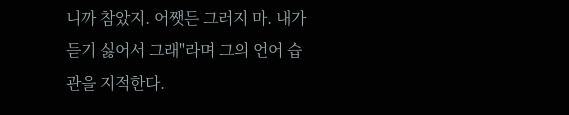니까 참았지. 어쨋든 그러지 마. 내가 듣기 싫어서 그래"라며 그의 언어 습관을 지적한다.